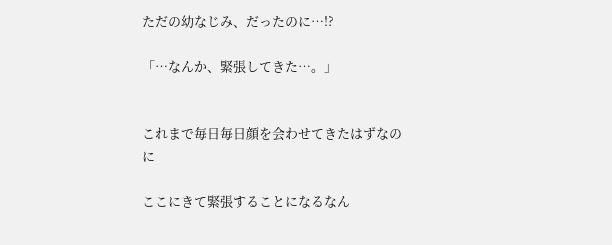ただの幼なじみ、だったのに…!?

「…なんか、緊張してきた…。」


これまで毎日毎日顔を会わせてきたはずなのに

ここにきて緊張することになるなん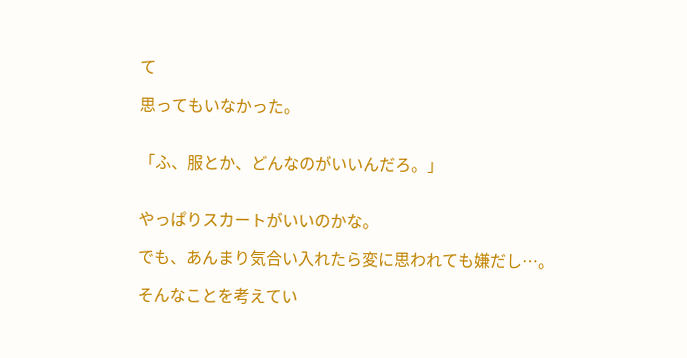て

思ってもいなかった。


「ふ、服とか、どんなのがいいんだろ。」


やっぱりスカートがいいのかな。

でも、あんまり気合い入れたら変に思われても嫌だし…。

そんなことを考えてい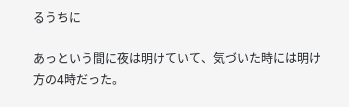るうちに

あっという間に夜は明けていて、気づいた時には明け方の4時だった。